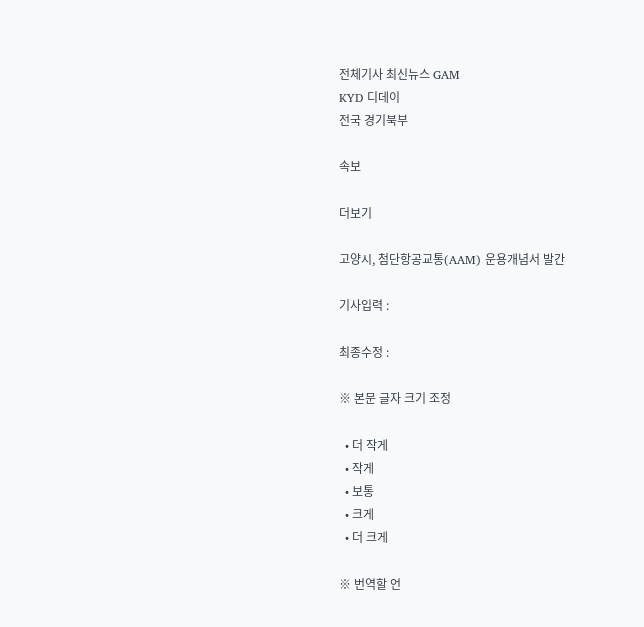전체기사 최신뉴스 GAM
KYD 디데이
전국 경기북부

속보

더보기

고양시, 첨단항공교통(AAM) 운용개념서 발간

기사입력 :

최종수정 :

※ 본문 글자 크기 조정

  • 더 작게
  • 작게
  • 보통
  • 크게
  • 더 크게

※ 번역할 언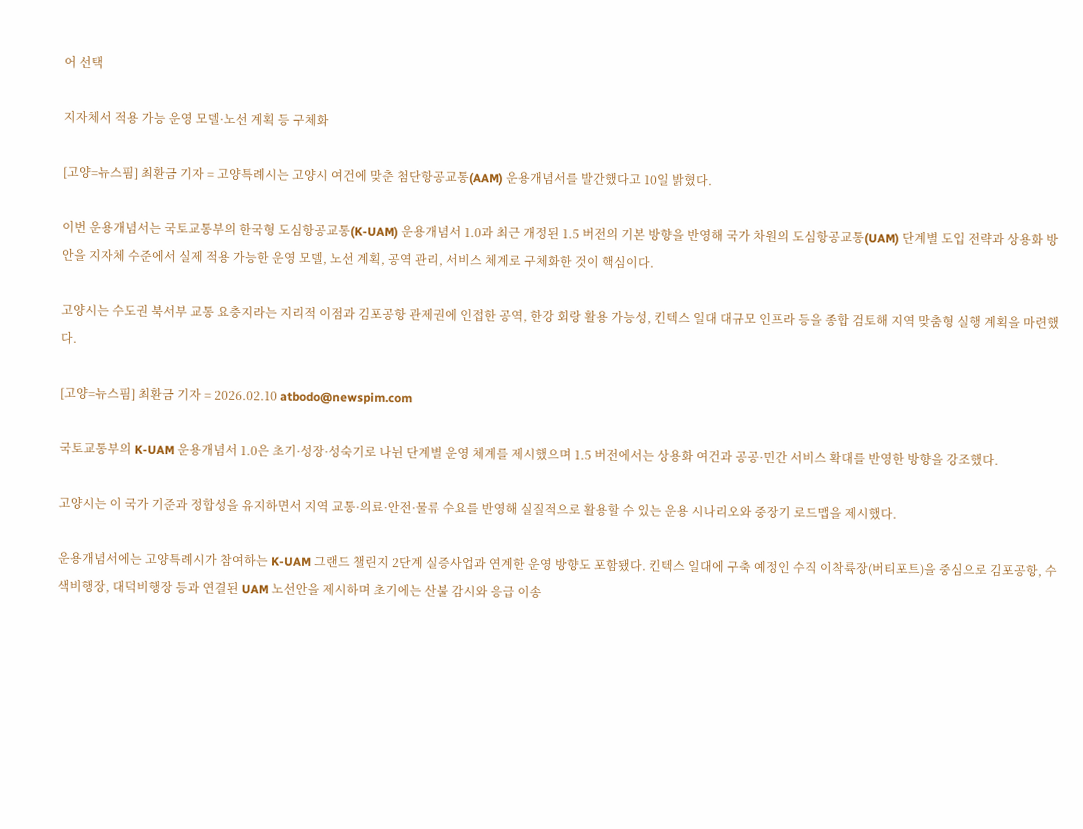어 선택

지자체서 적용 가능 운영 모델·노선 계획 등 구체화

[고양=뉴스핌] 최환금 기자 = 고양특례시는 고양시 여건에 맞춘 첨단항공교통(AAM) 운용개념서를 발간했다고 10일 밝혔다.

이번 운용개념서는 국토교통부의 한국형 도심항공교통(K-UAM) 운용개념서 1.0과 최근 개정된 1.5 버전의 기본 방향을 반영해 국가 차원의 도심항공교통(UAM) 단계별 도입 전략과 상용화 방안을 지자체 수준에서 실제 적용 가능한 운영 모델, 노선 계획, 공역 관리, 서비스 체계로 구체화한 것이 핵심이다.

고양시는 수도권 북서부 교통 요충지라는 지리적 이점과 김포공항 관제권에 인접한 공역, 한강 회랑 활용 가능성, 킨텍스 일대 대규모 인프라 등을 종합 검토해 지역 맞춤형 실행 계획을 마련했다.

[고양=뉴스핌] 최환금 기자 = 2026.02.10 atbodo@newspim.com

국토교통부의 K-UAM 운용개념서 1.0은 초기·성장·성숙기로 나뉜 단계별 운영 체계를 제시했으며 1.5 버전에서는 상용화 여건과 공공·민간 서비스 확대를 반영한 방향을 강조했다.

고양시는 이 국가 기준과 정합성을 유지하면서 지역 교통·의료·안전·물류 수요를 반영해 실질적으로 활용할 수 있는 운용 시나리오와 중장기 로드맵을 제시했다.

운용개념서에는 고양특례시가 참여하는 K-UAM 그랜드 챌린지 2단계 실증사업과 연계한 운영 방향도 포함됐다. 킨텍스 일대에 구축 예정인 수직 이착륙장(버티포트)을 중심으로 김포공항, 수색비행장, 대덕비행장 등과 연결된 UAM 노선안을 제시하며 초기에는 산불 감시와 응급 이송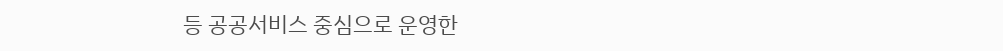등 공공서비스 중심으로 운영한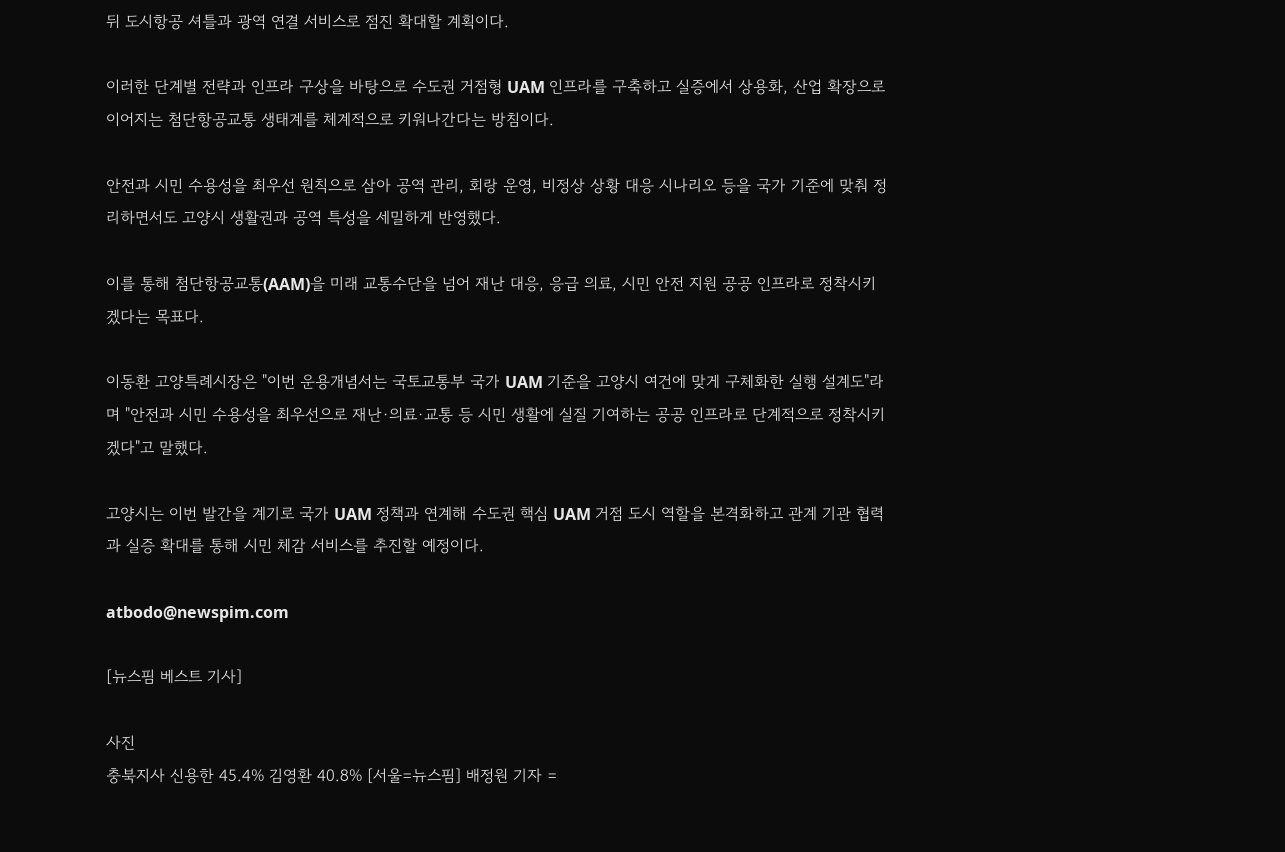뒤 도시항공 셔틀과 광역 연결 서비스로 점진 확대할 계획이다.

이러한 단계별 전략과 인프라 구상을 바탕으로 수도권 거점형 UAM 인프라를 구축하고 실증에서 상용화, 산업 확장으로 이어지는 첨단항공교통 생태계를 체계적으로 키워나간다는 방침이다.

안전과 시민 수용성을 최우선 원칙으로 삼아 공역 관리, 회랑 운영, 비정상 상황 대응 시나리오 등을 국가 기준에 맞춰 정리하면서도 고양시 생활권과 공역 특성을 세밀하게 반영했다.

이를 통해 첨단항공교통(AAM)을 미래 교통수단을 넘어 재난 대응, 응급 의료, 시민 안전 지원 공공 인프라로 정착시키겠다는 목표다.

이동환 고양특례시장은 "이번 운용개념서는 국토교통부 국가 UAM 기준을 고양시 여건에 맞게 구체화한 실행 설계도"라며 "안전과 시민 수용성을 최우선으로 재난·의료·교통 등 시민 생활에 실질 기여하는 공공 인프라로 단계적으로 정착시키겠다"고 말했다.

고양시는 이번 발간을 계기로 국가 UAM 정책과 연계해 수도권 핵심 UAM 거점 도시 역할을 본격화하고 관계 기관 협력과 실증 확대를 통해 시민 체감 서비스를 추진할 예정이다.

atbodo@newspim.com

[뉴스핌 베스트 기사]

사진
충북지사 신용한 45.4% 김영환 40.8% [서울=뉴스핌] 배정원 기자 =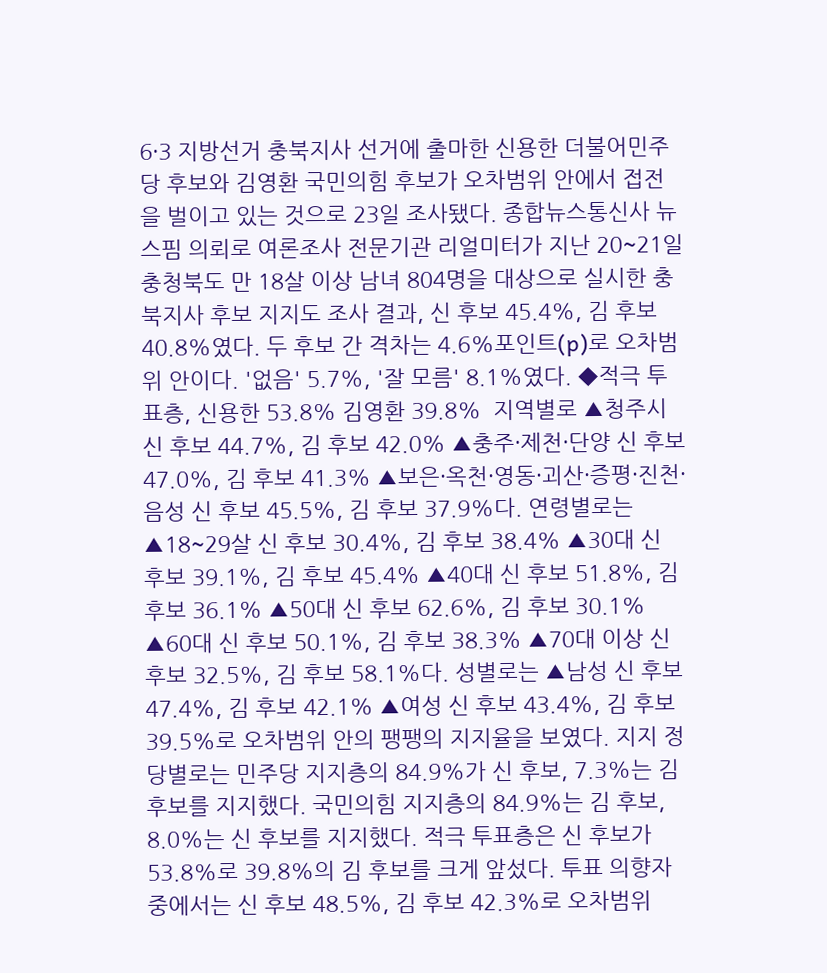6·3 지방선거 충북지사 선거에 출마한 신용한 더불어민주당 후보와 김영환 국민의힘 후보가 오차범위 안에서 접전을 벌이고 있는 것으로 23일 조사됐다. 종합뉴스통신사 뉴스핌 의뢰로 여론조사 전문기관 리얼미터가 지난 20~21일 충청북도 만 18살 이상 남녀 804명을 대상으로 실시한 충북지사 후보 지지도 조사 결과, 신 후보 45.4%, 김 후보 40.8%였다. 두 후보 간 격차는 4.6%포인트(p)로 오차범위 안이다. '없음' 5.7%, '잘 모름' 8.1%였다. ◆적극 투표층, 신용한 53.8% 김영환 39.8%  지역별로 ▲청주시 신 후보 44.7%, 김 후보 42.0% ▲충주·제천·단양 신 후보 47.0%, 김 후보 41.3% ▲보은·옥천·영동·괴산·증평·진천·음성 신 후보 45.5%, 김 후보 37.9%다. 연령별로는 ▲18~29살 신 후보 30.4%, 김 후보 38.4% ▲30대 신 후보 39.1%, 김 후보 45.4% ▲40대 신 후보 51.8%, 김 후보 36.1% ▲50대 신 후보 62.6%, 김 후보 30.1% ▲60대 신 후보 50.1%, 김 후보 38.3% ▲70대 이상 신 후보 32.5%, 김 후보 58.1%다. 성별로는 ▲남성 신 후보 47.4%, 김 후보 42.1% ▲여성 신 후보 43.4%, 김 후보 39.5%로 오차범위 안의 팽팽의 지지율을 보였다. 지지 정당별로는 민주당 지지층의 84.9%가 신 후보, 7.3%는 김 후보를 지지했다. 국민의힘 지지층의 84.9%는 김 후보, 8.0%는 신 후보를 지지했다. 적극 투표층은 신 후보가 53.8%로 39.8%의 김 후보를 크게 앞섰다. 투표 의향자 중에서는 신 후보 48.5%, 김 후보 42.3%로 오차범위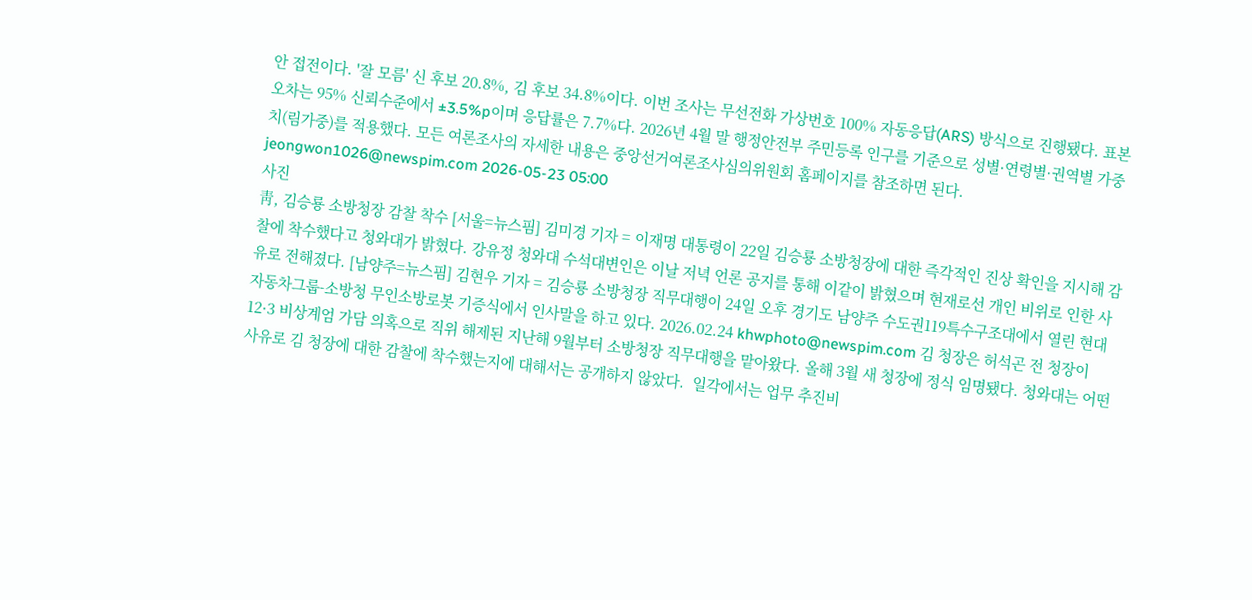안 접전이다. '잘 모름' 신 후보 20.8%, 김 후보 34.8%이다. 이번 조사는 무선전화 가상번호 100% 자동응답(ARS) 방식으로 진행됐다. 표본오차는 95% 신뢰수준에서 ±3.5%p이며 응답률은 7.7%다. 2026년 4월 말 행정안전부 주민등록 인구를 기준으로 성별·연령별·권역별 가중치(림가중)를 적용했다. 모든 여론조사의 자세한 내용은 중앙선거여론조사심의위원회 홈페이지를 참조하면 된다. jeongwon1026@newspim.com 2026-05-23 05:00
사진
靑, 김승룡 소방청장 감찰 착수 [서울=뉴스핌] 김미경 기자 = 이재명 대통령이 22일 김승룡 소방청장에 대한 즉각적인 진상 확인을 지시해 감찰에 착수했다고 청와대가 밝혔다. 강유정 청와대 수석대변인은 이날 저녁 언론 공지를 통해 이같이 밝혔으며 현재로선 개인 비위로 인한 사유로 전해졌다. [남양주=뉴스핌] 김현우 기자 = 김승룡 소방청장 직무대행이 24일 오후 경기도 남양주 수도권119특수구조대에서 열린 현대자동차그룹-소방청 무인소방로봇 기증식에서 인사말을 하고 있다. 2026.02.24 khwphoto@newspim.com 김 청장은 허석곤 전 청장이 12·3 비상계엄 가담 의혹으로 직위 해제된 지난해 9월부터 소방청장 직무대행을 맡아왔다. 올해 3월 새 청장에 정식 임명됐다. 청와대는 어떤 사유로 김 청장에 대한 감찰에 착수했는지에 대해서는 공개하지 않았다.  일각에서는 업무 추진비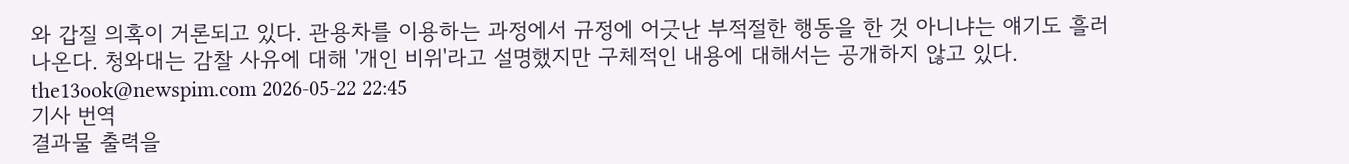와 갑질 의혹이 거론되고 있다. 관용차를 이용하는 과정에서 규정에 어긋난 부적절한 행동을 한 것 아니냐는 얘기도 흘러나온다. 청와대는 감찰 사유에 대해 '개인 비위'라고 설명했지만 구체적인 내용에 대해서는 공개하지 않고 있다. the13ook@newspim.com 2026-05-22 22:45
기사 번역
결과물 출력을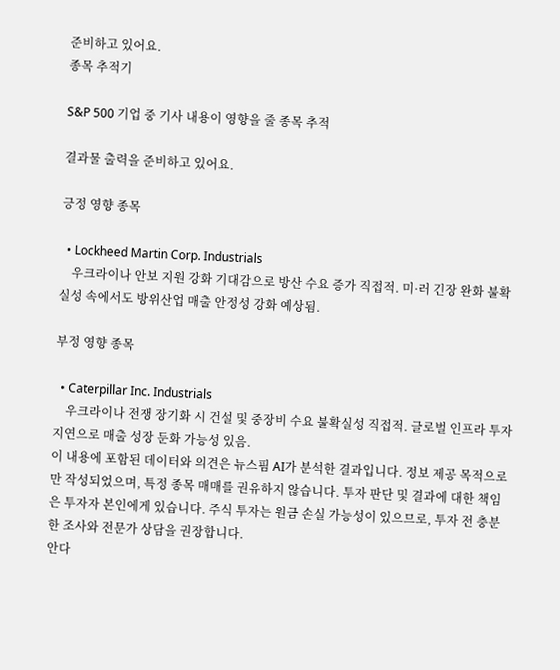준비하고 있어요.
종목 추적기

S&P 500 기업 중 기사 내용이 영향을 줄 종목 추적

결과물 출력을 준비하고 있어요.

긍정 영향 종목

  • Lockheed Martin Corp. Industrials
    우크라이나 안보 지원 강화 기대감으로 방산 수요 증가 직접적. 미·러 긴장 완화 불확실성 속에서도 방위산업 매출 안정성 강화 예상됨.

부정 영향 종목

  • Caterpillar Inc. Industrials
    우크라이나 전쟁 장기화 시 건설 및 중장비 수요 불확실성 직접적. 글로벌 인프라 투자 지연으로 매출 성장 둔화 가능성 있음.
이 내용에 포함된 데이터와 의견은 뉴스핌 AI가 분석한 결과입니다. 정보 제공 목적으로만 작성되었으며, 특정 종목 매매를 권유하지 않습니다. 투자 판단 및 결과에 대한 책임은 투자자 본인에게 있습니다. 주식 투자는 원금 손실 가능성이 있으므로, 투자 전 충분한 조사와 전문가 상담을 권장합니다.
안다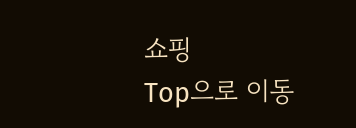쇼핑
Top으로 이동